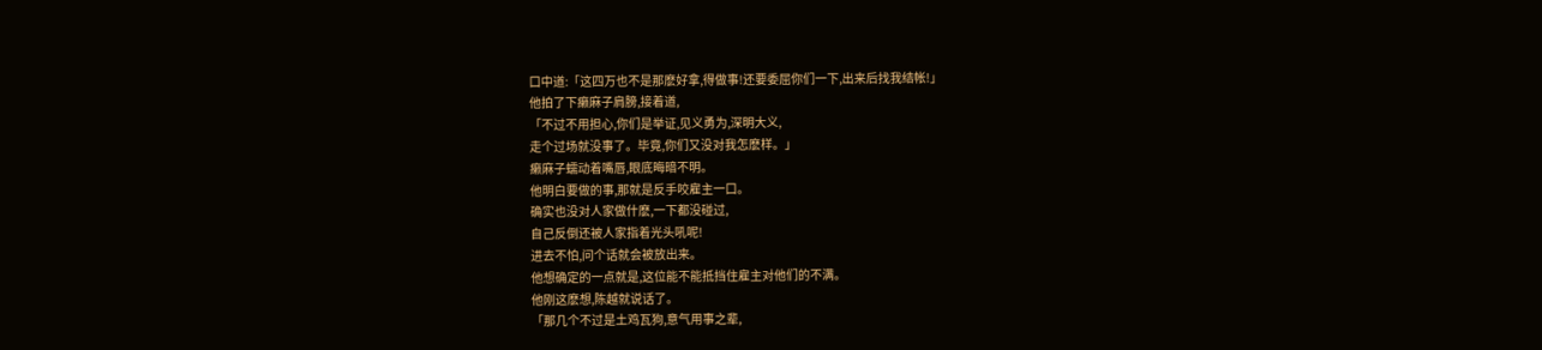口中道:「这四万也不是那麽好拿,得做事!还要委屈你们一下,出来后找我结帐!」
他拍了下癞麻子肩膀,接着道,
「不过不用担心,你们是举证,见义勇为,深明大义,
走个过场就没事了。毕竟,你们又没对我怎麽样。」
癞麻子蠕动着嘴唇,眼底晦暗不明。
他明白要做的事,那就是反手咬雇主一口。
确实也没对人家做什麽,一下都没碰过,
自己反倒还被人家指着光头吼呢!
进去不怕,问个话就会被放出来。
他想确定的一点就是,这位能不能抵挡住雇主对他们的不满。
他刚这麽想,陈越就说话了。
「那几个不过是土鸡瓦狗,意气用事之辈,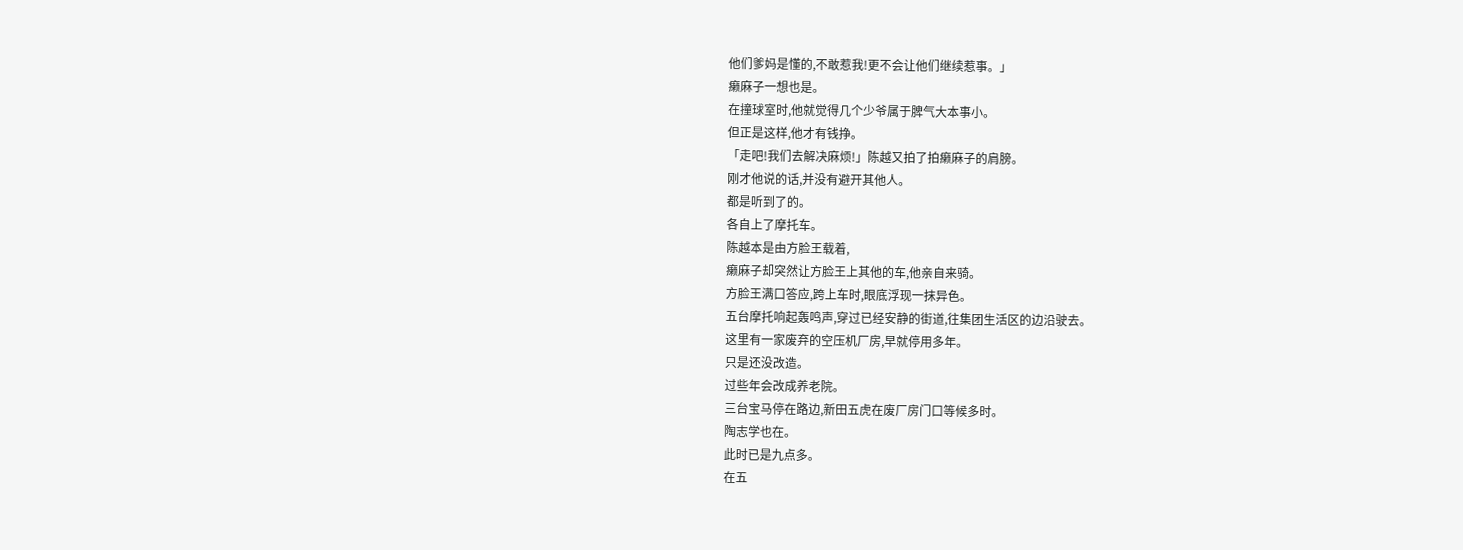他们爹妈是懂的,不敢惹我!更不会让他们继续惹事。」
癞麻子一想也是。
在撞球室时,他就觉得几个少爷属于脾气大本事小。
但正是这样,他才有钱挣。
「走吧!我们去解决麻烦!」陈越又拍了拍癞麻子的肩膀。
刚才他说的话,并没有避开其他人。
都是听到了的。
各自上了摩托车。
陈越本是由方脸王载着,
癞麻子却突然让方脸王上其他的车,他亲自来骑。
方脸王满口答应,跨上车时,眼底浮现一抹异色。
五台摩托响起轰鸣声,穿过已经安静的街道,往集团生活区的边沿驶去。
这里有一家废弃的空压机厂房,早就停用多年。
只是还没改造。
过些年会改成养老院。
三台宝马停在路边,新田五虎在废厂房门口等候多时。
陶志学也在。
此时已是九点多。
在五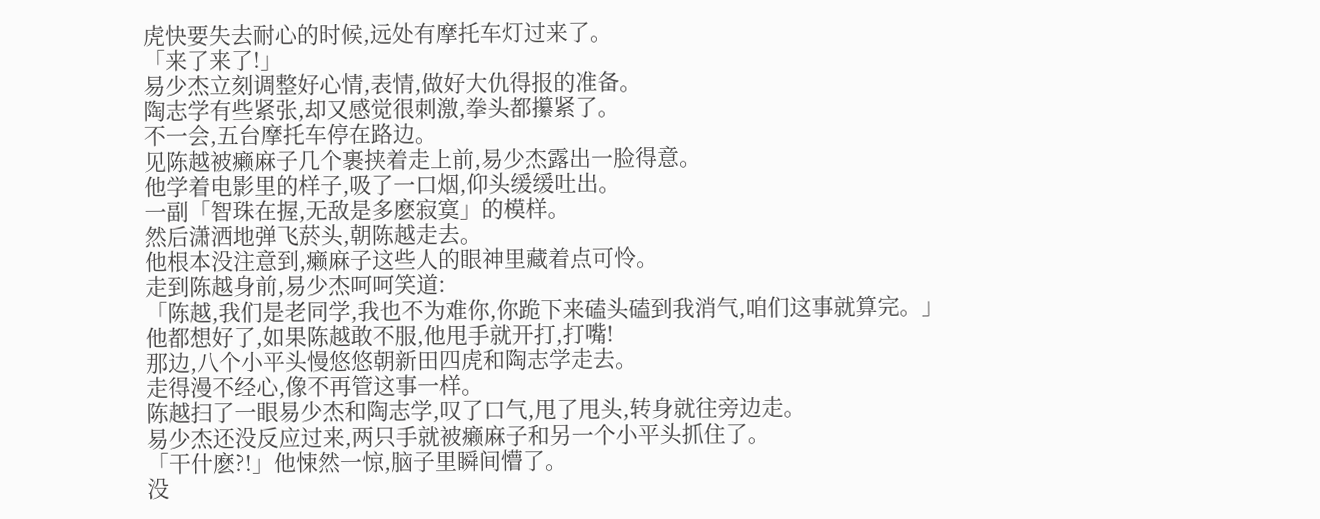虎快要失去耐心的时候,远处有摩托车灯过来了。
「来了来了!」
易少杰立刻调整好心情,表情,做好大仇得报的准备。
陶志学有些紧张,却又感觉很刺激,拳头都攥紧了。
不一会,五台摩托车停在路边。
见陈越被癞麻子几个裹挟着走上前,易少杰露出一脸得意。
他学着电影里的样子,吸了一口烟,仰头缓缓吐出。
一副「智珠在握,无敌是多麽寂寞」的模样。
然后潇洒地弹飞菸头,朝陈越走去。
他根本没注意到,癞麻子这些人的眼神里藏着点可怜。
走到陈越身前,易少杰呵呵笑道:
「陈越,我们是老同学,我也不为难你,你跪下来磕头磕到我消气,咱们这事就算完。」
他都想好了,如果陈越敢不服,他甩手就开打,打嘴!
那边,八个小平头慢悠悠朝新田四虎和陶志学走去。
走得漫不经心,像不再管这事一样。
陈越扫了一眼易少杰和陶志学,叹了口气,甩了甩头,转身就往旁边走。
易少杰还没反应过来,两只手就被癞麻子和另一个小平头抓住了。
「干什麽?!」他悚然一惊,脑子里瞬间懵了。
没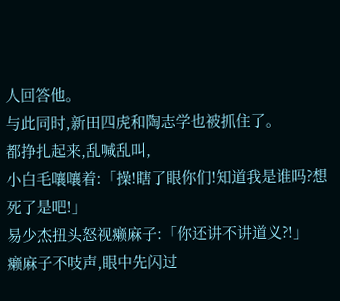人回答他。
与此同时,新田四虎和陶志学也被抓住了。
都挣扎起来,乱喊乱叫,
小白毛嚷嚷着:「操!瞎了眼你们!知道我是谁吗?想死了是吧!」
易少杰扭头怒视癞麻子:「你还讲不讲道义?!」
癞麻子不吱声,眼中先闪过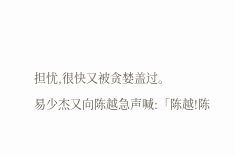担忧,很快又被贪婪盖过。
易少杰又向陈越急声喊:「陈越!陈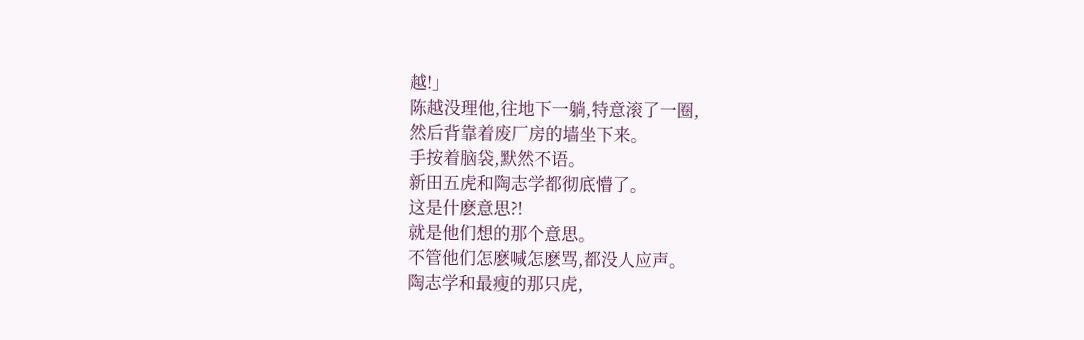越!」
陈越没理他,往地下一躺,特意滚了一圈,
然后背靠着废厂房的墙坐下来。
手按着脑袋,默然不语。
新田五虎和陶志学都彻底懵了。
这是什麽意思?!
就是他们想的那个意思。
不管他们怎麽喊怎麽骂,都没人应声。
陶志学和最瘦的那只虎,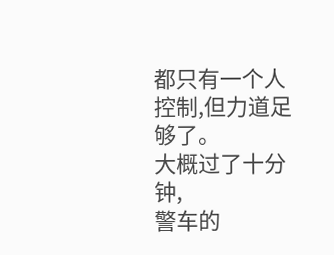都只有一个人控制,但力道足够了。
大概过了十分钟,
警车的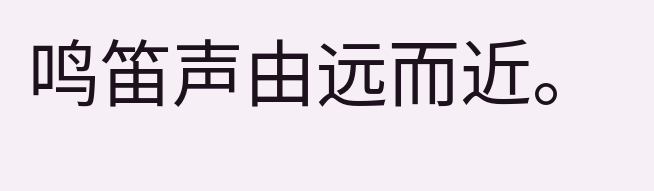鸣笛声由远而近。